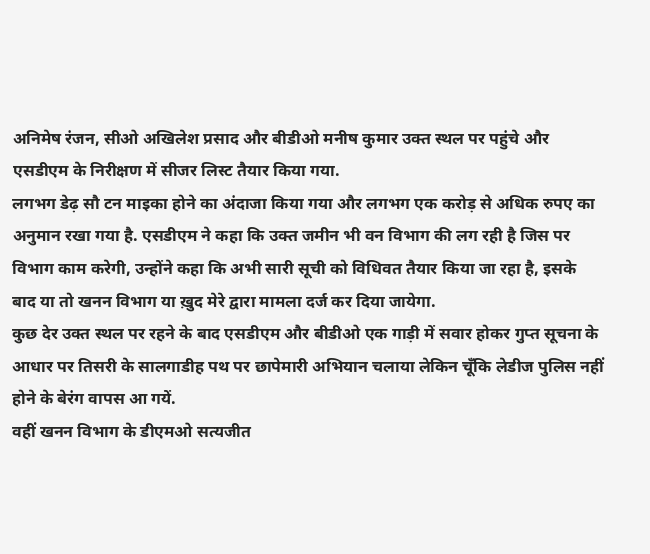अनिमेष रंजन, सीओ अखिलेश प्रसाद और बीडीओ मनीष कुमार उक्त स्थल पर पहुंचे और एसडीएम के निरीक्षण में सीजर लिस्ट तैयार किया गया.
लगभग डेढ़ सौ टन माइका होने का अंदाजा किया गया और लगभग एक करोड़ से अधिक रुपए का अनुमान रखा गया है. एसडीएम ने कहा कि उक्त जमीन भी वन विभाग की लग रही है जिस पर विभाग काम करेगी, उन्होंने कहा कि अभी सारी सूची को विधिवत तैयार किया जा रहा है, इसके बाद या तो खनन विभाग या ख़ुद मेरे द्वारा मामला दर्ज कर दिया जायेगा.
कुछ देर उक्त स्थल पर रहने के बाद एसडीएम और बीडीओ एक गाड़ी में सवार होकर गुप्त सूचना के आधार पर तिसरी के सालगाडीह पथ पर छापेमारी अभियान चलाया लेकिन चूँकि लेडीज पुलिस नहीं होने के बेरंग वापस आ गयें.
वहीं खनन विभाग के डीएमओ सत्यजीत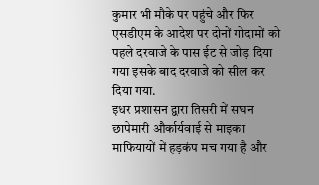कुमार भी मौके पर पहुंचे और फिर एसडीएम के आदेश पर दोनों गोदामों को पहले दरवाजे के पास ईट से जोड़ दिया गया इसके बाद दरवाजे को सील कर दिया गया.
इधर प्रशासन द्वारा तिसरी में सघन छापेमारी और्कार्यवाई से माइका माफियायों में हड़कंप मच गया है और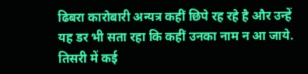ढिबरा कारोबारी अन्यत्र कहीं छिपे रह रहे है और उन्हें यह डर भी सता रहा कि कहीं उनका नाम न आ जाये. तिसरी में कई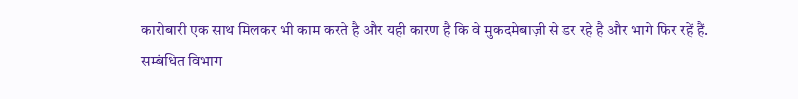कारोबारी एक साथ मिलकर भी काम करते है और यही कारण है कि वे मुकदमेबाज़ी से डर रहे है और भागे फिर रहें हैं.
सम्बंधित विभाग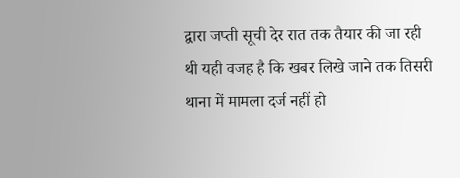द्वारा जप्ती सूची देर रात तक तैयार की जा रही थी यही वजह है कि खबर लिखे जाने तक तिसरी थाना में मामला दर्ज नहीं हो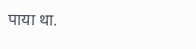पाया था.